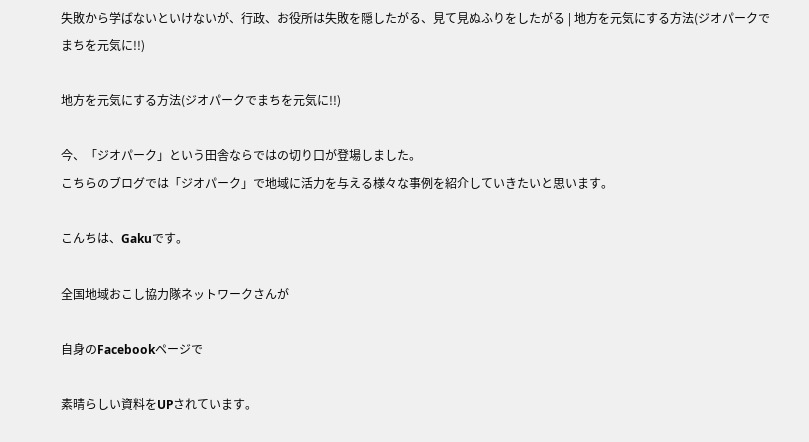失敗から学ばないといけないが、行政、お役所は失敗を隠したがる、見て見ぬふりをしたがる | 地方を元気にする方法(ジオパークでまちを元気に!!)

地方を元気にする方法(ジオパークでまちを元気に!!)

今、「ジオパーク」という田舎ならではの切り口が登場しました。
こちらのブログでは「ジオパーク」で地域に活力を与える様々な事例を紹介していきたいと思います。

こんちは、Gakuです。

全国地域おこし協力隊ネットワークさんが

自身のFacebookページで

素晴らしい資料をUPされています。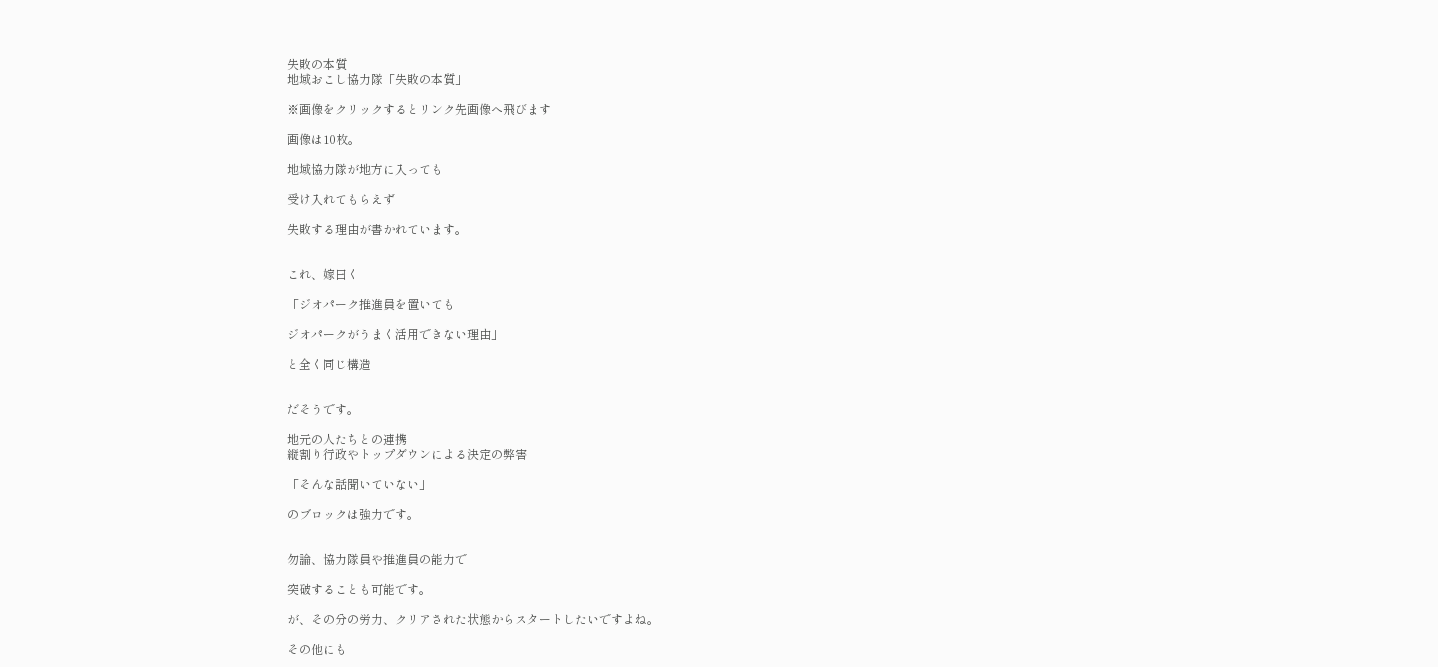失敗の本質
地域おこし協力隊「失敗の本質」

※画像をクリックするとリンク先画像へ飛びます

画像は10枚。

地域協力隊が地方に入っても

受け入れてもらえず

失敗する理由が書かれています。


これ、嫁曰く

「ジオパーク推進員を置いても

ジオパークがうまく活用できない理由」

と全く同じ構造


だそうです。

地元の人たちとの連携
縦割り行政やトップダウンによる決定の弊害

「そんな話聞いていない」

のブロックは強力です。


勿論、協力隊員や推進員の能力で

突破することも可能です。

が、その分の労力、クリアされた状態からスタートしたいですよね。

その他にも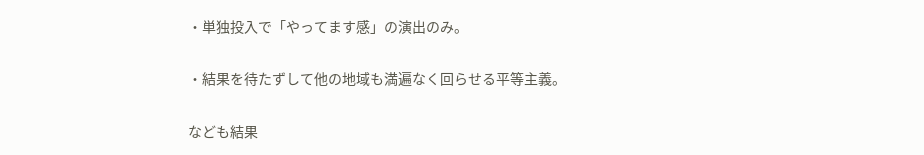・単独投入で「やってます感」の演出のみ。

・結果を待たずして他の地域も満遍なく回らせる平等主義。

なども結果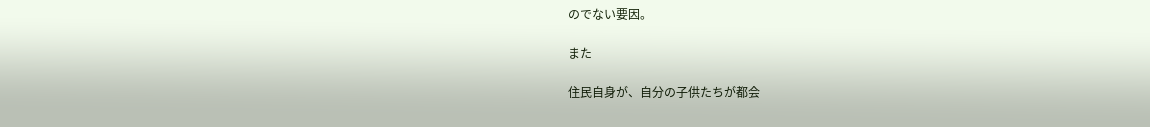のでない要因。

また

住民自身が、自分の子供たちが都会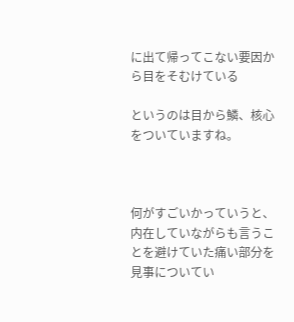に出て帰ってこない要因から目をそむけている

というのは目から鱗、核心をついていますね。



何がすごいかっていうと、内在していながらも言うことを避けていた痛い部分を見事についてい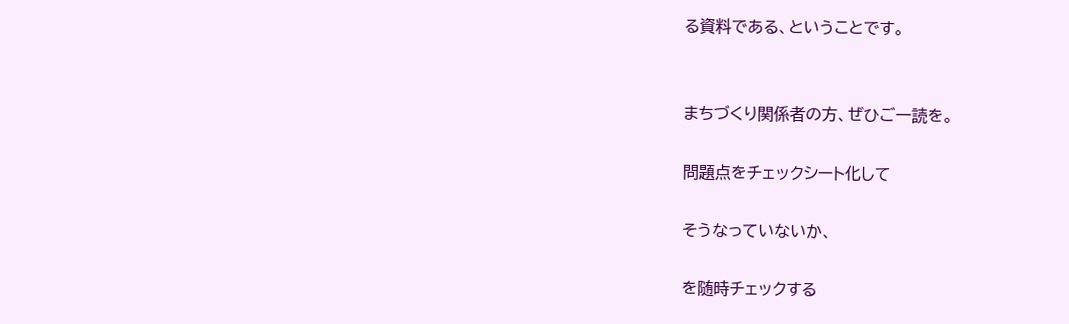る資料である、ということです。


まちづくり関係者の方、ぜひご一読を。

問題点をチェックシート化して

そうなっていないか、

を随時チェックする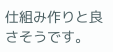仕組み作りと良さそうです。